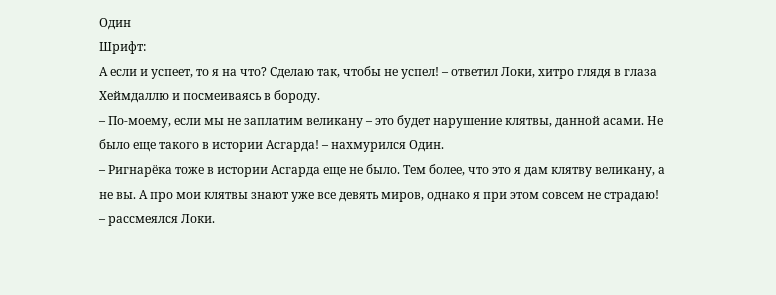Один
Шрифт:
А если и успеет, то я на что? Сделаю так, чтобы не успел! – ответил Локи, хитро глядя в глаза Хеймдаллю и посмеиваясь в бороду.
– По-моему, если мы не заплатим великану – это будет нарушение клятвы, данной асами. Не было еще такого в истории Асгарда! – нахмурился Один.
– Ригнарёка тоже в истории Асгарда еще не было. Тем более, что это я дам клятву великану, а не вы. А про мои клятвы знают уже все девять миров, однако я при этом совсем не страдаю! – рассмеялся Локи.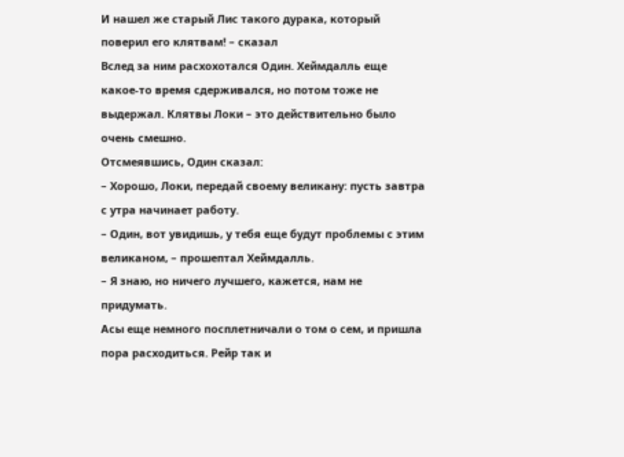И нашел же старый Лис такого дурака, который поверил его клятвам! – сказал
Вслед за ним расхохотался Один. Хеймдалль еще какое-то время сдерживался, но потом тоже не выдержал. Клятвы Локи – это действительно было очень смешно.
Отсмеявшись, Один сказал:
– Хорошо, Локи, передай своему великану: пусть завтра с утра начинает работу.
– Один, вот увидишь, у тебя еще будут проблемы с этим великаном, – прошептал Хеймдалль.
– Я знаю, но ничего лучшего, кажется, нам не придумать.
Асы еще немного посплетничали о том о сем, и пришла пора расходиться. Рейр так и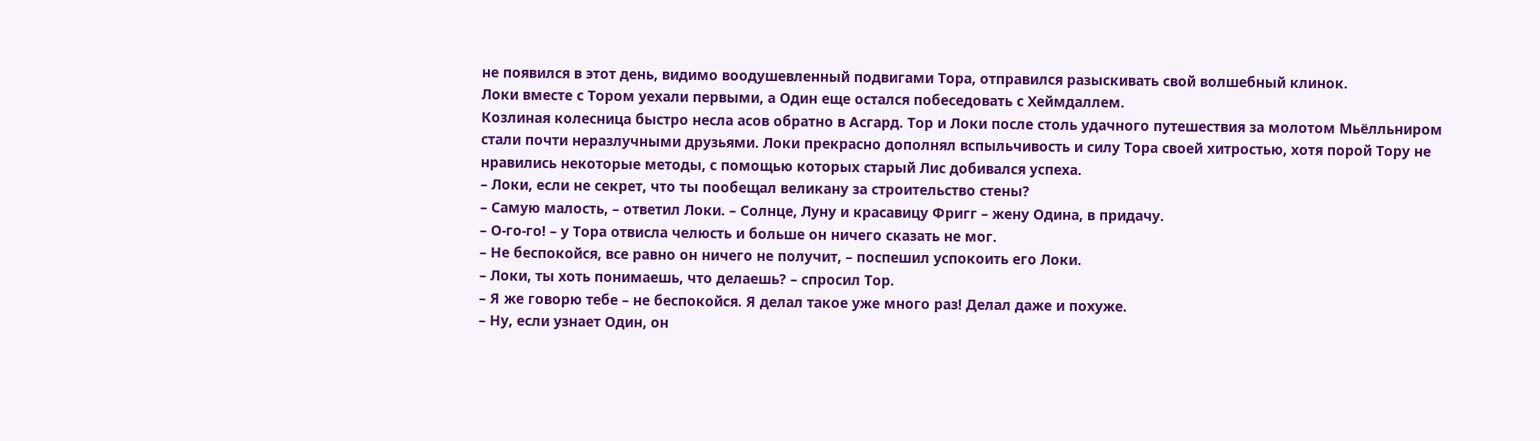не появился в этот день, видимо воодушевленный подвигами Тора, отправился разыскивать свой волшебный клинок.
Локи вместе с Тором уехали первыми, а Один еще остался побеседовать с Хеймдаллем.
Козлиная колесница быстро несла асов обратно в Асгард. Тор и Локи после столь удачного путешествия за молотом Мьёлльниром стали почти неразлучными друзьями. Локи прекрасно дополнял вспыльчивость и силу Тора своей хитростью, хотя порой Тору не нравились некоторые методы, с помощью которых старый Лис добивался успеха.
– Локи, если не секрет, что ты пообещал великану за строительство стены?
– Самую малость, – ответил Локи. – Солнце, Луну и красавицу Фригг – жену Одина, в придачу.
– О-го-го! – у Тора отвисла челюсть и больше он ничего сказать не мог.
– Не беспокойся, все равно он ничего не получит, – поспешил успокоить его Локи.
– Локи, ты хоть понимаешь, что делаешь? – спросил Тор.
– Я же говорю тебе – не беспокойся. Я делал такое уже много раз! Делал даже и похуже.
– Ну, если узнает Один, он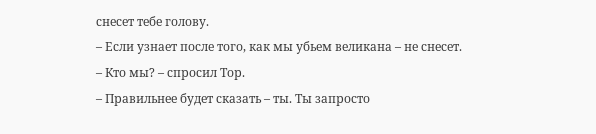снесет тебе голову.
– Если узнает после того, как мы убьем великана – не снесет.
– Кто мы? – спросил Тор.
– Правильнее будет сказать – ты. Ты запросто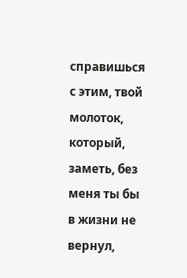справишься с этим, твой молоток, который, заметь, без меня ты бы в жизни не вернул,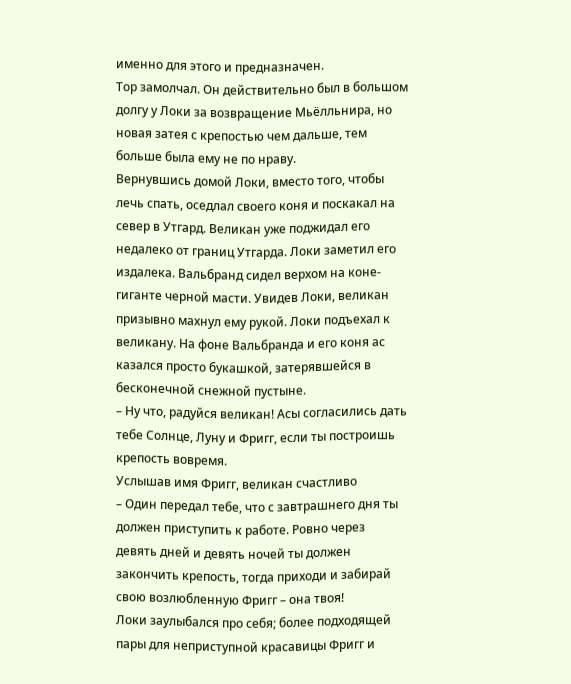именно для этого и предназначен.
Тор замолчал. Он действительно был в большом долгу у Локи за возвращение Мьёлльнира, но новая затея с крепостью чем дальше, тем больше была ему не по нраву.
Вернувшись домой Локи, вместо того, чтобы лечь спать, оседлал своего коня и поскакал на север в Утгард. Великан уже поджидал его недалеко от границ Утгарда. Локи заметил его издалека. Вальбранд сидел верхом на коне-гиганте черной масти. Увидев Локи, великан призывно махнул ему рукой. Локи подъехал к великану. На фоне Вальбранда и его коня ас казался просто букашкой, затерявшейся в бесконечной снежной пустыне.
– Ну что, радуйся великан! Асы согласились дать тебе Солнце, Луну и Фригг, если ты построишь крепость вовремя.
Услышав имя Фригг, великан счастливо
– Один передал тебе, что с завтрашнего дня ты должен приступить к работе. Ровно через девять дней и девять ночей ты должен закончить крепость, тогда приходи и забирай свою возлюбленную Фригг – она твоя!
Локи заулыбался про себя; более подходящей пары для неприступной красавицы Фригг и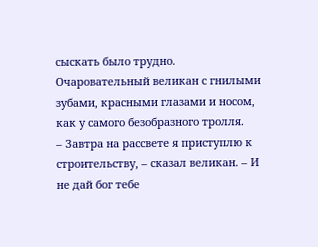сыскать было трудно. Очаровательный великан с гнилыми зубами, красными глазами и носом, как у самого безобразного тролля.
– Завтра на рассвете я приступлю к строительству, – сказал великан. – И не дай бог тебе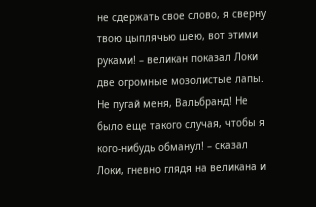не сдержать свое слово, я сверну твою цыплячью шею, вот этими руками! – великан показал Локи две огромные мозолистые лапы.
Не пугай меня, Вальбранд! Не было еще такого случая, чтобы я кого-нибудь обманул! – сказал Локи, гневно глядя на великана и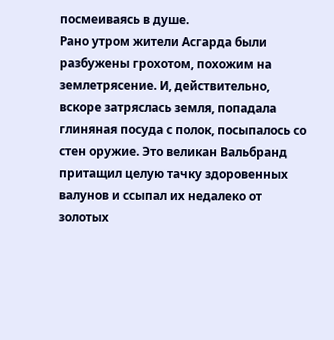посмеиваясь в душе.
Рано утром жители Асгарда были разбужены грохотом, похожим на землетрясение. И, действительно, вскоре затряслась земля, попадала глиняная посуда с полок, посыпалось со стен оружие. Это великан Вальбранд притащил целую тачку здоровенных валунов и ссыпал их недалеко от золотых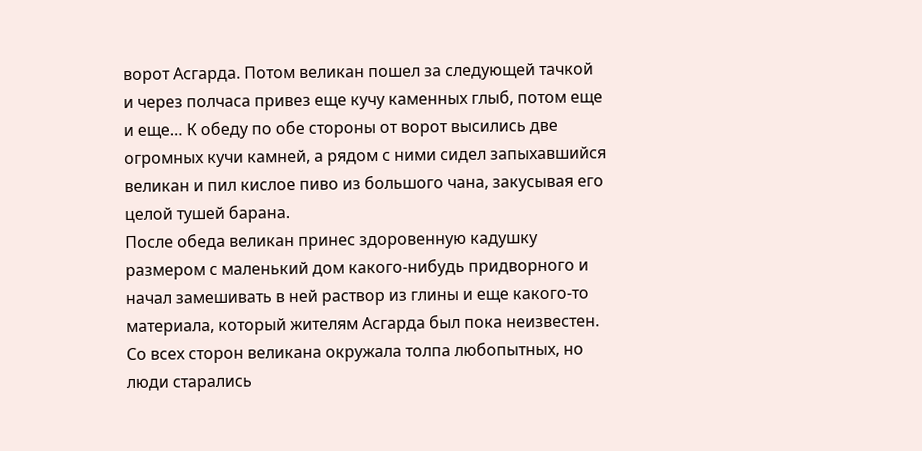ворот Асгарда. Потом великан пошел за следующей тачкой и через полчаса привез еще кучу каменных глыб, потом еще и еще… К обеду по обе стороны от ворот высились две огромных кучи камней, а рядом с ними сидел запыхавшийся великан и пил кислое пиво из большого чана, закусывая его целой тушей барана.
После обеда великан принес здоровенную кадушку размером с маленький дом какого-нибудь придворного и начал замешивать в ней раствор из глины и еще какого-то материала, который жителям Асгарда был пока неизвестен.
Со всех сторон великана окружала толпа любопытных, но люди старались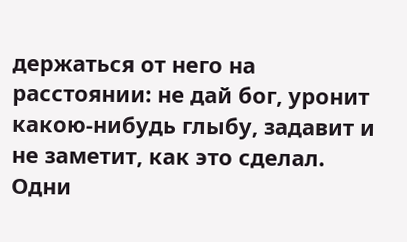держаться от него на расстоянии: не дай бог, уронит какою-нибудь глыбу, задавит и не заметит, как это сделал. Одни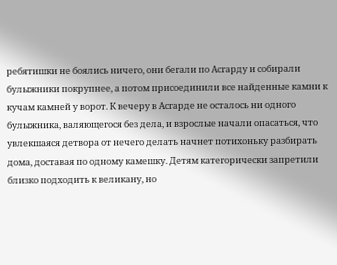ребятишки не боялись ничего, они бегали по Асгарду и собирали булыжники покрупнее, а потом присоединили все найденные камни к кучам камней у ворот. К вечеру в Асгарде не осталось ни одного булыжника, валяющегося без дела, и взрослые начали опасаться, что увлекшаяся детвора от нечего делать начнет потихоньку разбирать дома, доставая по одному камешку. Детям категорически запретили близко подходить к великану, но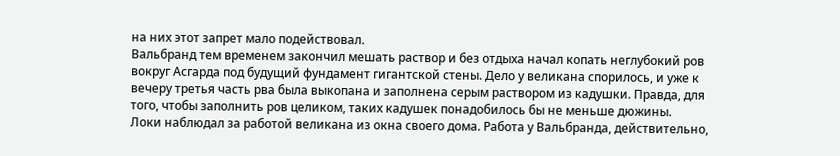на них этот запрет мало подействовал.
Вальбранд тем временем закончил мешать раствор и без отдыха начал копать неглубокий ров вокруг Асгарда под будущий фундамент гигантской стены. Дело у великана спорилось, и уже к вечеру третья часть рва была выкопана и заполнена серым раствором из кадушки. Правда, для того, чтобы заполнить ров целиком, таких кадушек понадобилось бы не меньше дюжины.
Локи наблюдал за работой великана из окна своего дома. Работа у Вальбранда, действительно,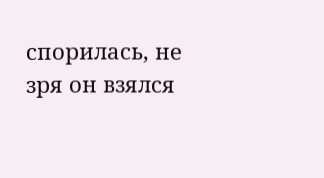спорилась, не зря он взялся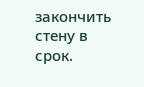закончить стену в срок.